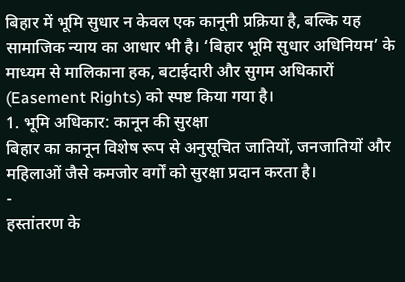बिहार में भूमि सुधार न केवल एक कानूनी प्रक्रिया है, बल्कि यह सामाजिक न्याय का आधार भी है। ‘बिहार भूमि सुधार अधिनियम’ के माध्यम से मालिकाना हक, बटाईदारी और सुगम अधिकारों (Easement Rights) को स्पष्ट किया गया है।
1. भूमि अधिकार: कानून की सुरक्षा
बिहार का कानून विशेष रूप से अनुसूचित जातियों, जनजातियों और महिलाओं जैसे कमजोर वर्गों को सुरक्षा प्रदान करता है।
-
हस्तांतरण के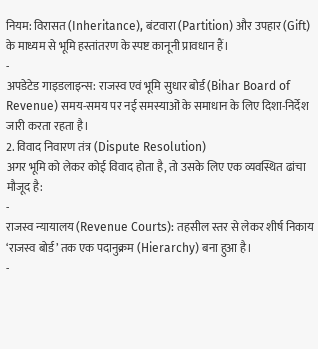नियम: विरासत (Inheritance), बंटवारा (Partition) और उपहार (Gift) के माध्यम से भूमि हस्तांतरण के स्पष्ट कानूनी प्रावधान हैं।
-
अपडेटेड गाइडलाइन्स: राजस्व एवं भूमि सुधार बोर्ड (Bihar Board of Revenue) समय-समय पर नई समस्याओं के समाधान के लिए दिशा-निर्देश जारी करता रहता है।
2. विवाद निवारण तंत्र (Dispute Resolution)
अगर भूमि को लेकर कोई विवाद होता है, तो उसके लिए एक व्यवस्थित ढांचा मौजूद है:
-
राजस्व न्यायालय (Revenue Courts): तहसील स्तर से लेकर शीर्ष निकाय ‘राजस्व बोर्ड’ तक एक पदानुक्रम (Hierarchy) बना हुआ है।
-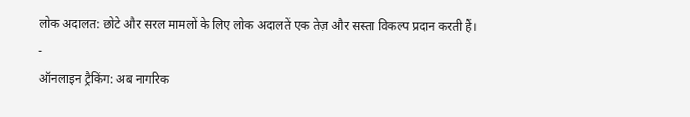लोक अदालत: छोटे और सरल मामलों के लिए लोक अदालतें एक तेज़ और सस्ता विकल्प प्रदान करती हैं।
-
ऑनलाइन ट्रैकिंग: अब नागरिक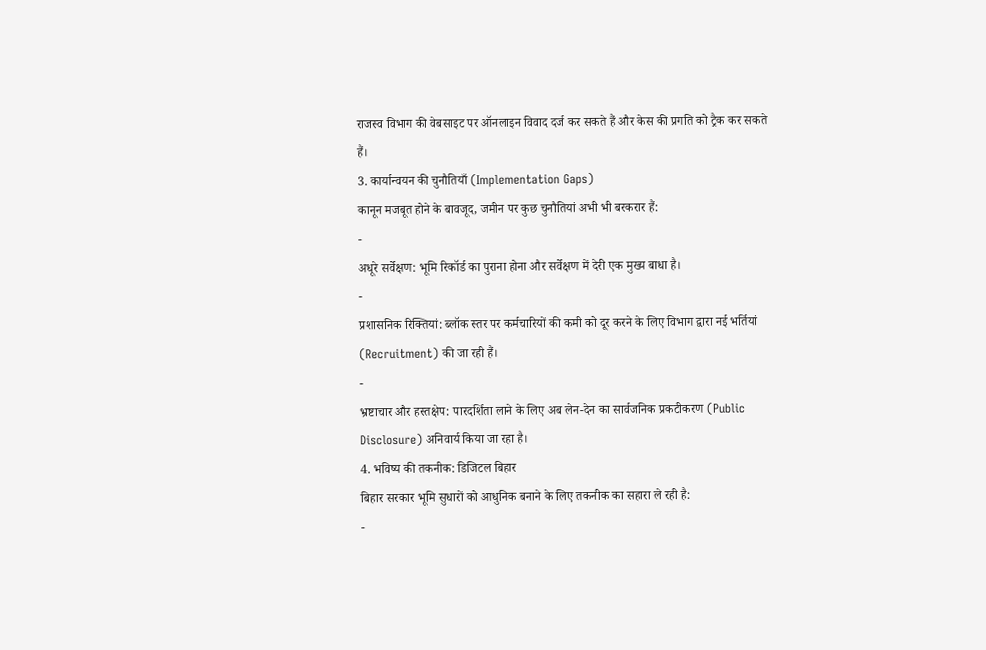राजस्व विभाग की वेबसाइट पर ऑनलाइन विवाद दर्ज कर सकते हैं और केस की प्रगति को ट्रैक कर सकते हैं।
3. कार्यान्वयन की चुनौतियाँ (Implementation Gaps)
कानून मजबूत होने के बावजूद, जमीन पर कुछ चुनौतियां अभी भी बरकरार हैं:
-
अधूरे सर्वेक्षण: भूमि रिकॉर्ड का पुराना होना और सर्वेक्षण में देरी एक मुख्य बाधा है।
-
प्रशासनिक रिक्तियां: ब्लॉक स्तर पर कर्मचारियों की कमी को दूर करने के लिए विभाग द्वारा नई भर्तियां (Recruitment) की जा रही हैं।
-
भ्रष्टाचार और हस्तक्षेप: पारदर्शिता लाने के लिए अब लेन-देन का सार्वजनिक प्रकटीकरण (Public Disclosure) अनिवार्य किया जा रहा है।
4. भविष्य की तकनीक: डिजिटल बिहार
बिहार सरकार भूमि सुधारों को आधुनिक बनाने के लिए तकनीक का सहारा ले रही है:
-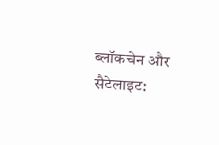ब्लॉकचेन और सैटेलाइट: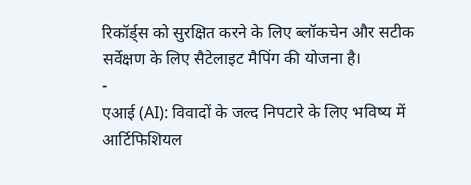रिकॉर्ड्स को सुरक्षित करने के लिए ब्लॉकचेन और सटीक सर्वेक्षण के लिए सैटेलाइट मैपिंग की योजना है।
-
एआई (AI): विवादों के जल्द निपटारे के लिए भविष्य में आर्टिफिशियल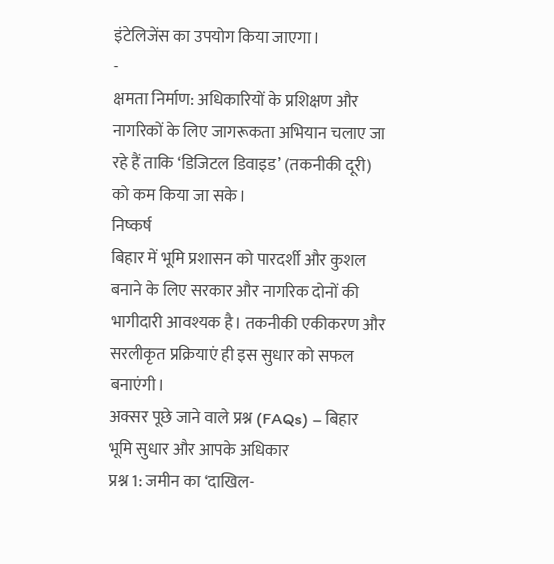इंटेलिजेंस का उपयोग किया जाएगा।
-
क्षमता निर्माण: अधिकारियों के प्रशिक्षण और नागरिकों के लिए जागरूकता अभियान चलाए जा रहे हैं ताकि ‘डिजिटल डिवाइड’ (तकनीकी दूरी) को कम किया जा सके।
निष्कर्ष
बिहार में भूमि प्रशासन को पारदर्शी और कुशल बनाने के लिए सरकार और नागरिक दोनों की भागीदारी आवश्यक है। तकनीकी एकीकरण और सरलीकृत प्रक्रियाएं ही इस सुधार को सफल बनाएंगी।
अक्सर पूछे जाने वाले प्रश्न (FAQs) – बिहार भूमि सुधार और आपके अधिकार
प्रश्न 1: जमीन का ‘दाखिल-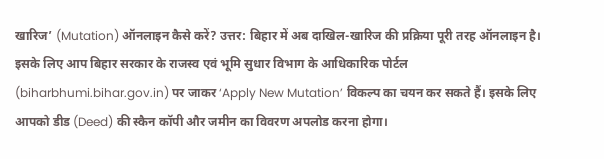खारिज’ (Mutation) ऑनलाइन कैसे करें? उत्तर: बिहार में अब दाखिल-खारिज की प्रक्रिया पूरी तरह ऑनलाइन है। इसके लिए आप बिहार सरकार के राजस्व एवं भूमि सुधार विभाग के आधिकारिक पोर्टल (biharbhumi.bihar.gov.in) पर जाकर ‘Apply New Mutation’ विकल्प का चयन कर सकते हैं। इसके लिए आपको डीड (Deed) की स्कैन कॉपी और जमीन का विवरण अपलोड करना होगा।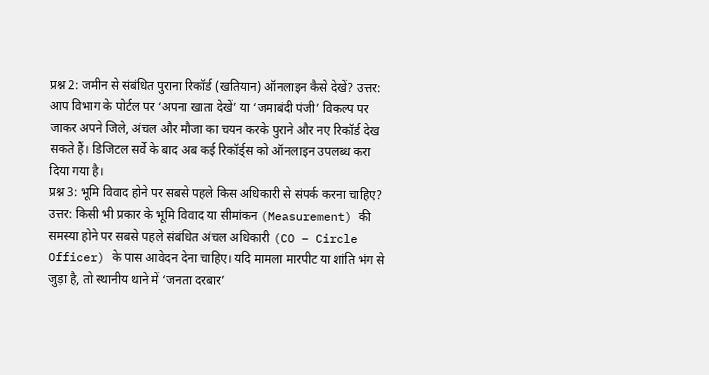प्रश्न 2: जमीन से संबंधित पुराना रिकॉर्ड (खतियान) ऑनलाइन कैसे देखें? उत्तर: आप विभाग के पोर्टल पर ‘अपना खाता देखें’ या ‘जमाबंदी पंजी’ विकल्प पर जाकर अपने जिले, अंचल और मौजा का चयन करके पुराने और नए रिकॉर्ड देख सकते हैं। डिजिटल सर्वे के बाद अब कई रिकॉर्ड्स को ऑनलाइन उपलब्ध करा दिया गया है।
प्रश्न 3: भूमि विवाद होने पर सबसे पहले किस अधिकारी से संपर्क करना चाहिए? उत्तर: किसी भी प्रकार के भूमि विवाद या सीमांकन (Measurement) की समस्या होने पर सबसे पहले संबंधित अंचल अधिकारी (CO – Circle Officer) के पास आवेदन देना चाहिए। यदि मामला मारपीट या शांति भंग से जुड़ा है, तो स्थानीय थाने में ‘जनता दरबार’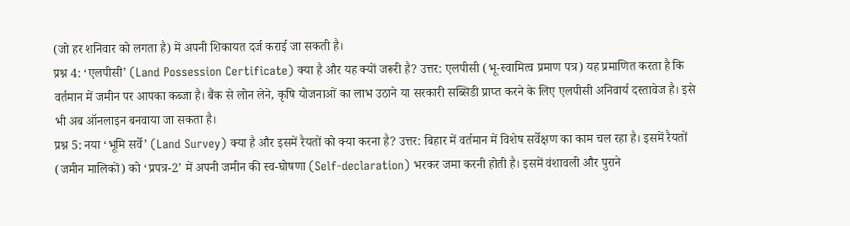(जो हर शनिवार को लगता है) में अपनी शिकायत दर्ज कराई जा सकती है।
प्रश्न 4: ‘एलपीसी’ (Land Possession Certificate) क्या है और यह क्यों जरूरी है? उत्तर: एलपीसी (भू-स्वामित्व प्रमाण पत्र) यह प्रमाणित करता है कि वर्तमान में जमीन पर आपका कब्जा है। बैंक से लोन लेने, कृषि योजनाओं का लाभ उठाने या सरकारी सब्सिडी प्राप्त करने के लिए एलपीसी अनिवार्य दस्तावेज है। इसे भी अब ऑनलाइन बनवाया जा सकता है।
प्रश्न 5: नया ‘भूमि सर्वे’ (Land Survey) क्या है और इसमें रैयतों को क्या करना है? उत्तर: बिहार में वर्तमान में विशेष सर्वेक्षण का काम चल रहा है। इसमें रैयतों (जमीन मालिकों) को ‘प्रपत्र-2’ में अपनी जमीन की स्व-घोषणा (Self-declaration) भरकर जमा करनी होती है। इसमें वंशावली और पुराने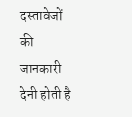दस्तावेजों की जानकारी देनी होती है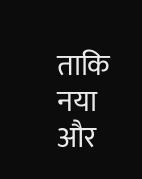ताकि नया और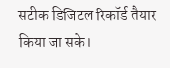सटीक डिजिटल रिकॉर्ड तैयार किया जा सके।